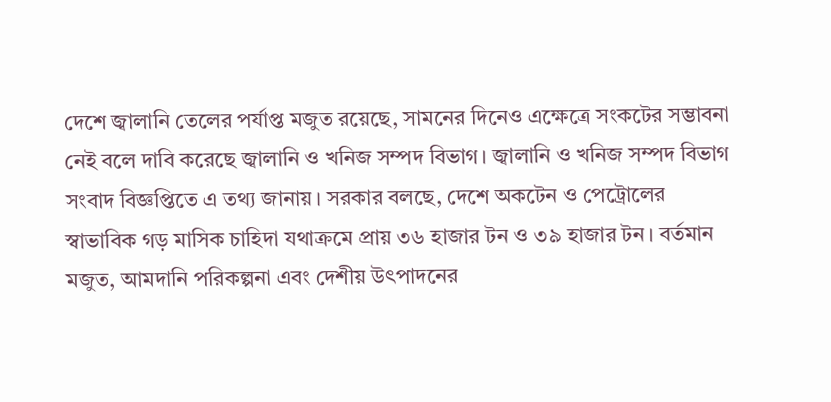দেশে জ্বালানি তেলের পর্যাপ্ত মজুত রয়েছে, সামনের দিনেও এক্ষেত্রে সংকটের সম্ভাবনা নেই বলে দাবি করেছে জ্বালানি ও খনিজ সম্পদ বিভাগ। জ্বালানি ও খনিজ সম্পদ বিভাগ সংবাদ বিজ্ঞপ্তিতে এ তথ্য জানায়। সরকার বলছে, দেশে অকটেন ও পেট্রোলের স্বাভাবিক গড় মাসিক চাহিদা যথাক্রমে প্রায় ৩৬ হাজার টন ও ৩৯ হাজার টন। বর্তমান মজুত, আমদানি পরিকল্পনা এবং দেশীয় উৎপাদনের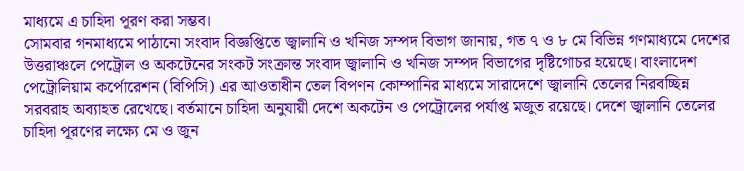মাধ্যমে এ চাহিদা পূরণ করা সম্ভব।
সোমবার গনমাধ্যমে পাঠানো সংবাদ বিজ্ঞপ্তিতে জ্বালানি ও খনিজ সম্পদ বিভাগ জানায়, গত ৭ ও ৮ মে বিভিন্ন গণমাধ্যমে দেশের উত্তরাঞ্চলে পেট্রোল ও অকটেনের সংকট সংক্রান্ত সংবাদ জ্বালানি ও খনিজ সম্পদ বিভাগের দৃষ্টিগোচর হয়েছে। বাংলাদেশ পেট্রোলিয়াম কর্পোরেশন (বিপিসি) এর আওতাধীন তেল বিপণন কোম্পানির মাধ্যমে সারাদেশে জ্বালানি তেলের নিরবচ্ছিন্ন সরবরাহ অব্যাহত রেখেছে। বর্তমানে চাহিদা অনুযায়ী দেশে অকটেন ও পেট্রোলের পর্যাপ্ত মজুত রয়েছে। দেশে জ্বালানি তেলের চাহিদা পূরণের লক্ষ্যে মে ও জুন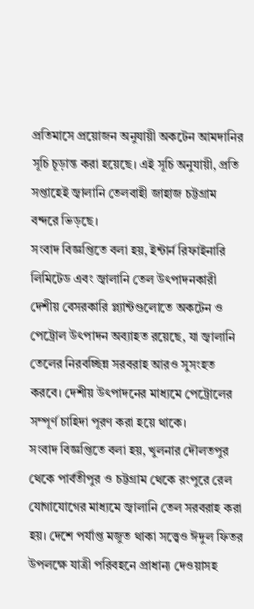প্রতিমাসে প্রয়োজন অনুযায়ী অকটেন আমদানির সূচি চূড়ান্ত করা হয়েছে। এই সূচি অনুযায়ী, প্রতি সপ্তাহেই জ্বালানি তেলবাহী জাহাজ চট্টগ্রাম বন্দরে ভিড়ছে।
সংবাদ বিজ্ঞপ্তিতে বলা হয়, ইন্টার্ন রিফাইনারি লিমিটেড এবং জ্বালানি তেল উৎপাদনকারী দেশীয় বেসরকারি প্ল্যান্টগুলোতে অকটেন ও পেট্রোল উৎপাদন অব্যাহত রয়েছে, যা জ্বালানি তেলের নিরবচ্ছিন্ন সরবরাহ আরও সুসংহত করবে। দেশীয় উৎপাদনের মাধ্যমে পেট্রোলের সম্পূর্ণ চাহিদা পূরণ করা হয়ে থাকে।
সংবাদ বিজ্ঞপ্তিতে বলা হয়, খুলনার দৌলতপুর থেকে পার্বতীপুর ও চট্টগ্রাম থেকে রংপুরে রেল যোগাযোগের মাধ্যমে জ্বালানি তেল সরবরাহ করা হয়। দেশে পর্যাপ্ত মজুত থাকা সত্ত্বেও ঈদুল ফিতর উপলক্ষে যাত্রী পরিবহনে প্রাধান্য দেওয়াসহ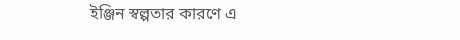ইঞ্জিন স্বল্পতার কারণে এ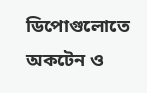ডিপোগুলোতে অকটেন ও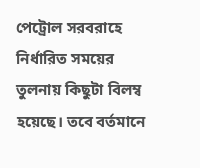পেট্রোল সরবরাহে নির্ধারিত সময়ের তুলনায় কিছুটা বিলম্ব হয়েছে। তবে বর্তমানে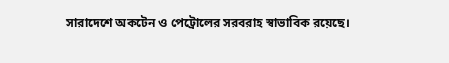সারাদেশে অকটেন ও পেট্রোলের সরবরাহ স্বাভাবিক রয়েছে।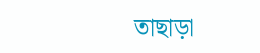তাছাড়া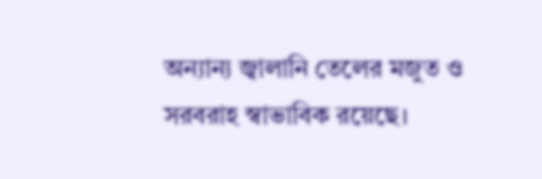অন্যান্য জ্বালানি তেলের মজুত ও সরবরাহ স্বাভাবিক রয়েছে।